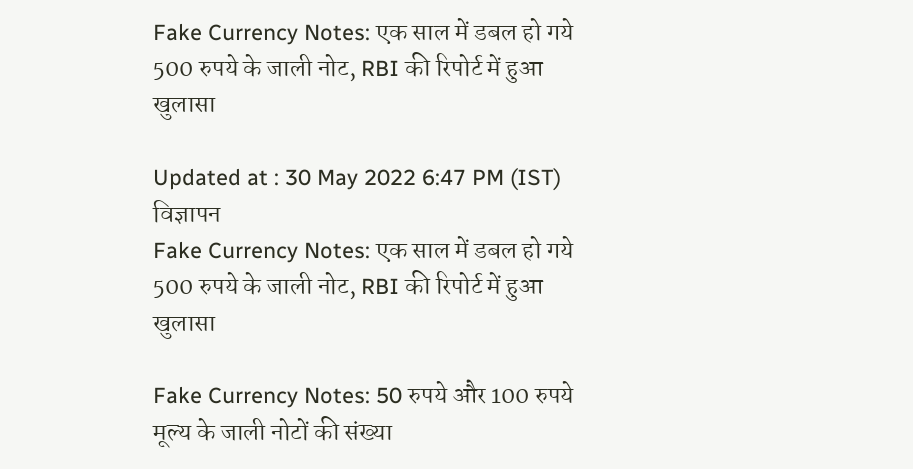Fake Currency Notes: एक साल में डबल हो गये 500 रुपये के जाली नोट, RBI की रिपोर्ट में हुआ खुलासा

Updated at : 30 May 2022 6:47 PM (IST)
विज्ञापन
Fake Currency Notes: एक साल में डबल हो गये 500 रुपये के जाली नोट, RBI की रिपोर्ट में हुआ खुलासा

Fake Currency Notes: 50 रुपये और 100 रुपये मूल्य के जाली नोटों की संख्या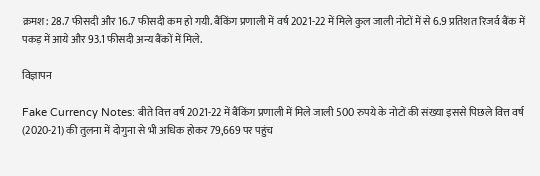क्रमश: 28.7 फीसदी और 16.7 फीसदी कम हो गयी. बैंकिंग प्रणाली में वर्ष 2021-22 में मिले कुल जाली नोटों में से 6.9 प्रतिशत रिजर्व बैंक में पकड़ में आये और 93.1 फीसदी अन्य बैंकों में मिले.

विज्ञापन

Fake Currency Notes: बीते वित्त वर्ष 2021-22 में बैंकिंग प्रणाली में मिले जाली 500 रुपये के नोटों की संख्या इससे पिछले वित्त वर्ष (2020-21) की तुलना में दोगुना से भी अधिक होकर 79,669 पर पहुंच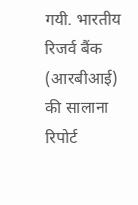गयी. भारतीय रिजर्व बैंक (आरबीआई) की सालाना रिपोर्ट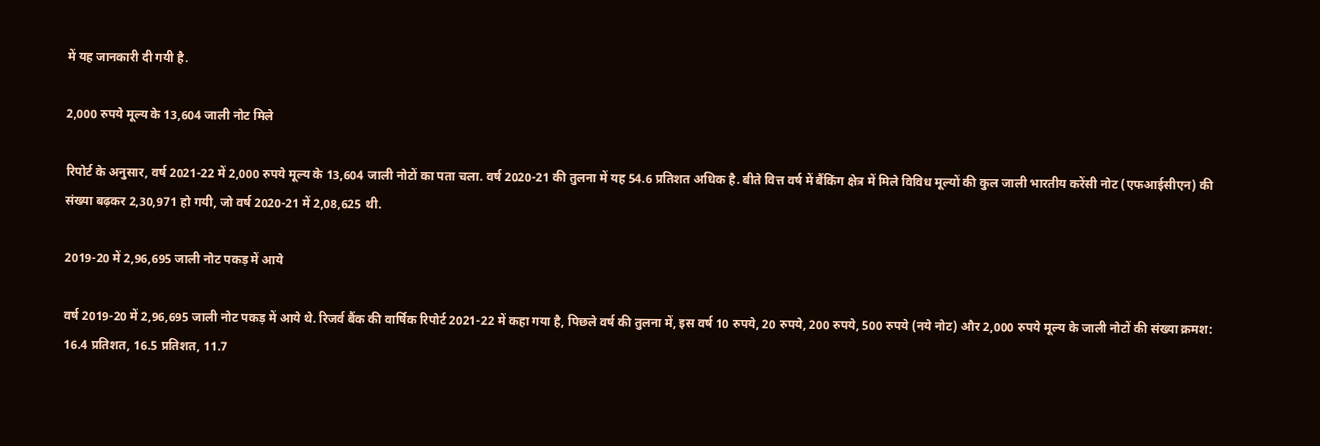में यह जानकारी दी गयी है.

2,000 रुपये मूल्य के 13,604 जाली नोट मिले

रिपोर्ट के अनुसार, वर्ष 2021-22 में 2,000 रुपये मूल्य के 13,604 जाली नोटों का पता चला. वर्ष 2020-21 की तुलना में यह 54.6 प्रतिशत अधिक है. बीते वित्त वर्ष में बैंकिंग क्षेत्र में मिले विविध मूल्यों की कुल जाली भारतीय करेंसी नोट (एफआईसीएन) की संख्या बढ़कर 2,30,971 हो गयी, जो वर्ष 2020-21 में 2,08,625 थी.

2019-20 में 2,96,695 जाली नोट पकड़ में आये

वर्ष 2019-20 में 2,96,695 जाली नोट पकड़ में आये थे. रिजर्व बैंक की वार्षिक रिपोर्ट 2021-22 में कहा गया है, पिछले वर्ष की तुलना में, इस वर्ष 10 रुपये, 20 रुपये, 200 रुपये, 500 रुपये (नये नोट) और 2,000 रुपये मूल्य के जाली नोटों की संख्या क्रमश: 16.4 प्रतिशत, 16.5 प्रतिशत, 11.7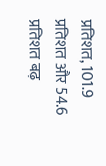प्रतिशत, 101.9 प्रतिशत और 54.6 प्रतिशत बढ़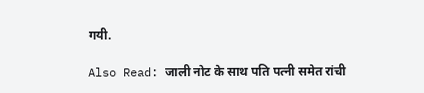गयी.

Also Read: जाली नोट के साथ पति पत्नी समेत रांची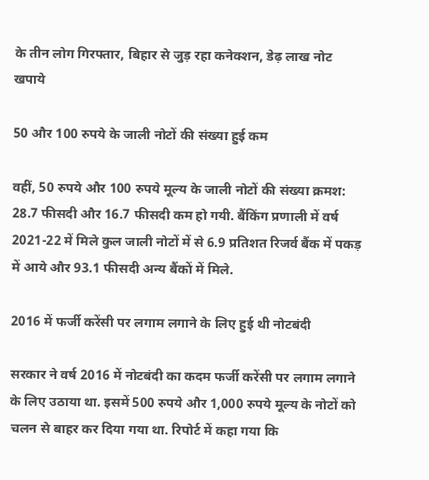के तीन लोग गिरफ्तार, बिहार से जुड़ रहा कनेक्शन, डेढ़ लाख नोट खपाये

50 और 100 रुपये के जाली नोटों की संख्या हुई कम

वहीं, 50 रुपये और 100 रुपये मूल्य के जाली नोटों की संख्या क्रमश: 28.7 फीसदी और 16.7 फीसदी कम हो गयी. बैंकिंग प्रणाली में वर्ष 2021-22 में मिले कुल जाली नोटों में से 6.9 प्रतिशत रिजर्व बैंक में पकड़ में आये और 93.1 फीसदी अन्य बैंकों में मिले.

2016 में फर्जी करेंसी पर लगाम लगाने के लिए हुई थी नोटबंदी

सरकार ने वर्ष 2016 में नोटबंदी का कदम फर्जी करेंसी पर लगाम लगाने के लिए उठाया था. इसमें 500 रुपये और 1,000 रुपये मूल्य के नोटों को चलन से बाहर कर दिया गया था. रिपोर्ट में कहा गया कि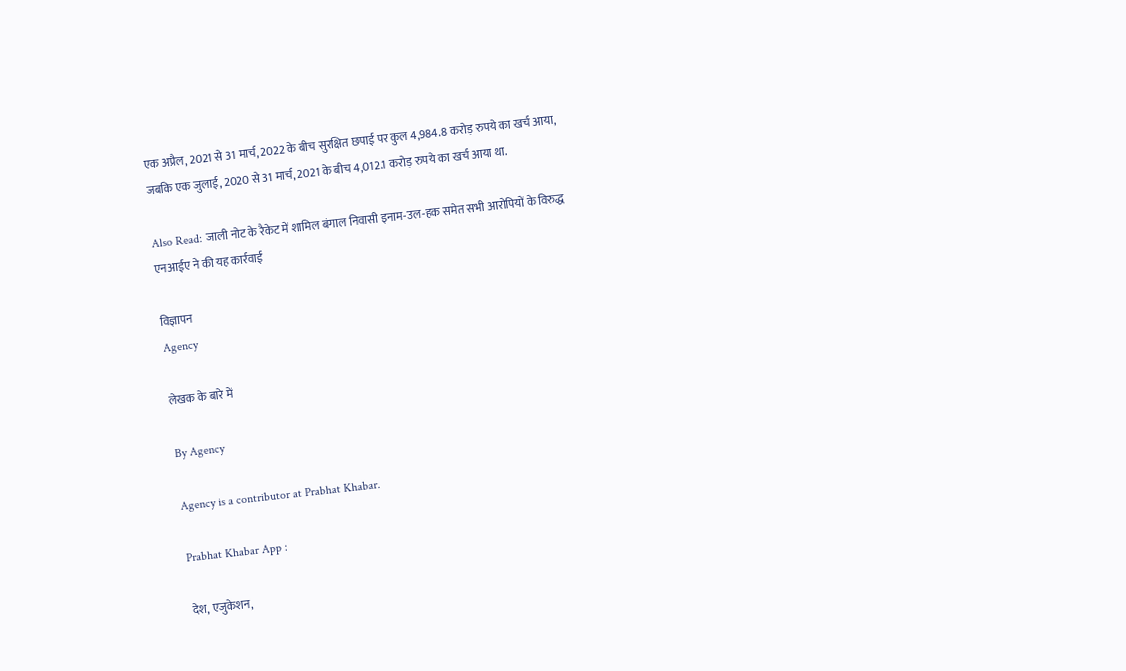एक अप्रैल, 2021 से 31 मार्च, 2022 के बीच सुरक्षित छपाई पर कुल 4,984.8 करोड़ रुपये का खर्च आया, जबकि एक जुलाई, 2020 से 31 मार्च, 2021 के बीच 4,012.1 करोड़ रुपये का खर्च आया था.

Also Read: जाली नोट के रैकेट में शामिल बंगाल निवासी इनाम-उल-हक समेत सभी आरोपियों के विरुद्ध एनआईए ने की यह कार्रवाई

विज्ञापन
Agency

लेखक के बारे में

By Agency

Agency is a contributor at Prabhat Khabar.

Prabhat Khabar App :

देश, एजुकेशन,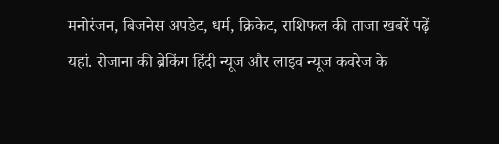मनोरंजन, बिजनेस अपडेट, धर्म, क्रिकेट, राशिफल की ताजा खबरें पढ़ें यहां. रोजाना की ब्रेकिंग हिंदी न्यूज और लाइव न्यूज कवरेज के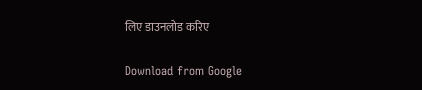लिए डाउनलोड करिए

Download from Google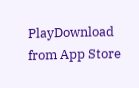PlayDownload from App Store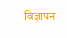विज्ञापन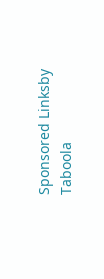Sponsored Linksby Taboola